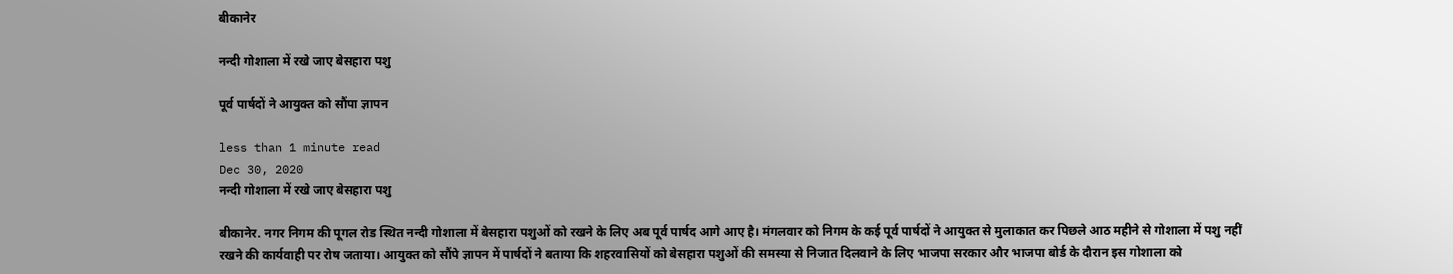बीकानेर

नन्दी गोशाला में रखे जाए बेसहारा पशु

पूर्व पार्षदों ने आयुक्त को सौंपा ज्ञापन

less than 1 minute read
Dec 30, 2020
नन्दी गोशाला में रखे जाए बेसहारा पशु

बीकानेर. नगर निगम की पूगल रोड स्थित नन्दी गोशाला में बेसहारा पशुओं को रखने के लिए अब पूर्व पार्षद आगे आए है। मंगलवार को निगम के कई पूर्व पार्षदों ने आयुक्त से मुलाकात कर पिछले आठ महीने से गोशाला में पशु नहीं रखने की कार्यवाही पर रोष जताया। आयुक्त को सौंपे ज्ञापन में पार्षदों ने बताया कि शहरवासियों को बेसहारा पशुओं की समस्या से निजात दिलवाने के लिए भाजपा सरकार और भाजपा बोर्ड के दौरान इस गोशाला को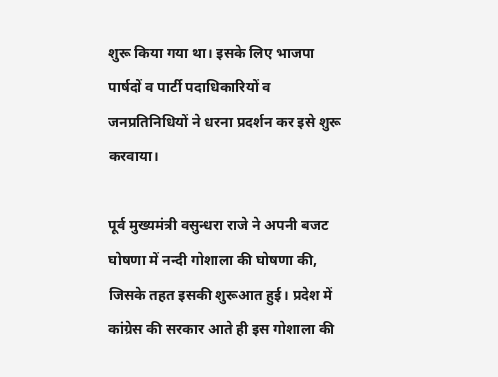शुरू किया गया था। इसके लिए भाजपा पार्षदों व पार्टी पदाधिकारियों व जनप्रतिनिधियों ने धरना प्रदर्शन कर इसे शुरू करवाया।

पूर्व मुख्यमंत्री वसुन्धरा राजे ने अपनी बजट घोषणा में नन्दी गोशाला की घोषणा की, जिसके तहत इसकी शुरूआत हुई। प्रदेश में कांग्रेस की सरकार आते ही इस गोशाला की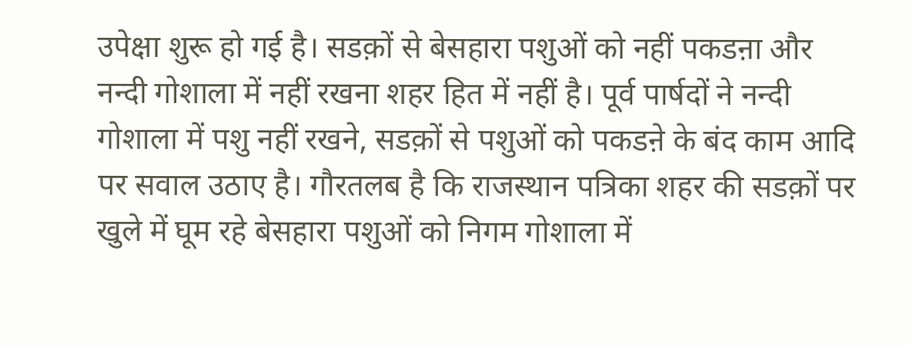उपेक्षा शुरू हो गई है। सडक़ों से बेसहारा पशुओं को नहीं पकडऩा और नन्दी गोशाला में नहीं रखना शहर हित में नहीं है। पूर्व पार्षदों ने नन्दी गोशाला में पशु नहीं रखने, सडक़ों से पशुओं को पकडऩे के बंद काम आदि पर सवाल उठाए है। गौरतलब है कि राजस्थान पत्रिका शहर की सडक़ों पर खुले में घूम रहे बेसहारा पशुओं को निगम गोशाला में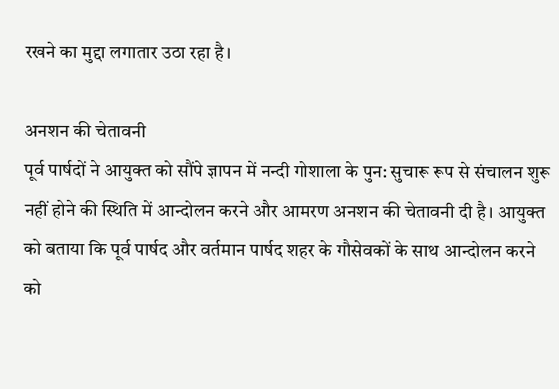रखने का मुद्दा लगातार उठा रहा है।

अनशन की चेतावनी
पूर्व पार्षदों ने आयुक्त को सौंपे ज्ञापन में नन्दी गोशाला के पुन: सुचारू रूप से संचालन शुरू नहीं होने की स्थिति में आन्दोलन करने और आमरण अनशन की चेतावनी दी है। आयुक्त को बताया कि पूर्व पार्षद और वर्तमान पार्षद शहर के गौसेवकों के साथ आन्दोलन करने को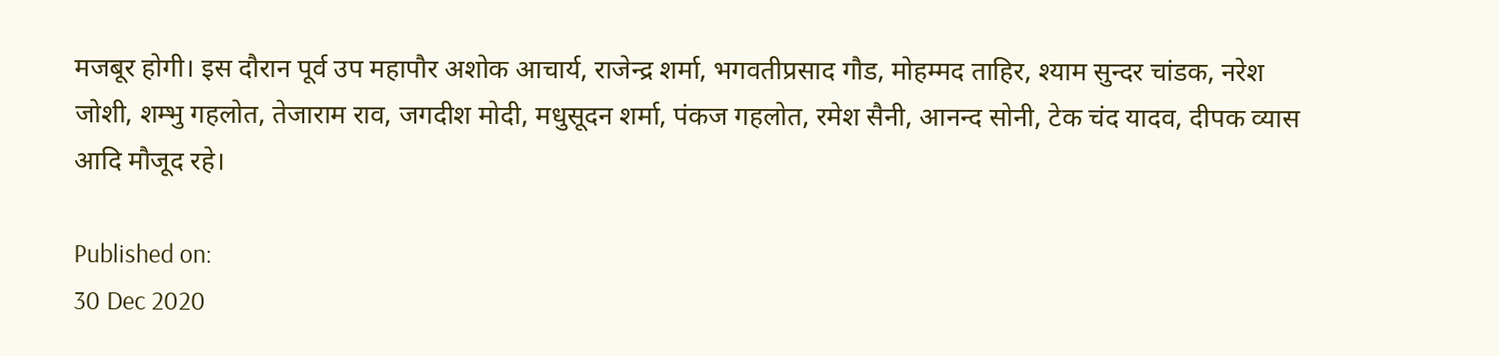मजबूर होगी। इस दौरान पूर्व उप महापौर अशोक आचार्य, राजेन्द्र शर्मा, भगवतीप्रसाद गौड, मोहम्मद ताहिर, श्याम सुन्दर चांडक, नरेश जोशी, शम्भु गहलोत, तेजाराम राव, जगदीश मोदी, मधुसूदन शर्मा, पंकज गहलोत, रमेश सैनी, आनन्द सोनी, टेक चंद यादव, दीपक व्यास आदि मौजूद रहे।

Published on:
30 Dec 2020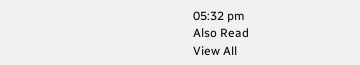05:32 pm
Also Read
View All